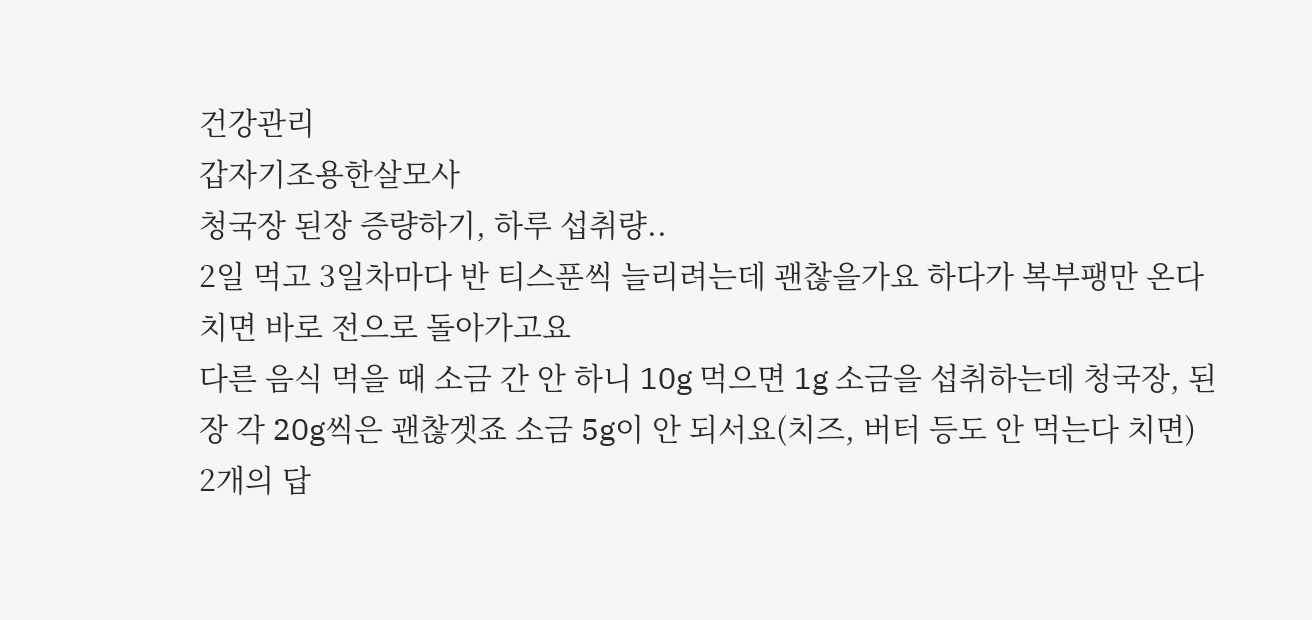건강관리
갑자기조용한살모사
청국장 된장 증량하기, 하루 섭취량..
2일 먹고 3일차마다 반 티스푼씩 늘리려는데 괜찮을가요 하다가 복부팽만 온다치면 바로 전으로 돌아가고요
다른 음식 먹을 때 소금 간 안 하니 10g 먹으면 1g 소금을 섭취하는데 청국장, 된장 각 20g씩은 괜찮겟죠 소금 5g이 안 되서요(치즈, 버터 등도 안 먹는다 치면)
2개의 답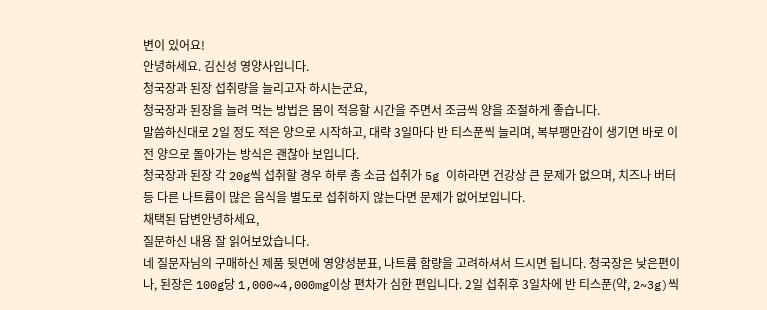변이 있어요!
안녕하세요. 김신성 영양사입니다.
청국장과 된장 섭취량을 늘리고자 하시는군요,
청국장과 된장을 늘려 먹는 방법은 몸이 적응할 시간을 주면서 조금씩 양을 조절하게 좋습니다.
말씀하신대로 2일 정도 적은 양으로 시작하고, 대략 3일마다 반 티스푼씩 늘리며, 복부팽만감이 생기면 바로 이전 양으로 돌아가는 방식은 괜찮아 보입니다.
청국장과 된장 각 20g씩 섭취할 경우 하루 총 소금 섭취가 5g 이하라면 건강상 큰 문제가 없으며, 치즈나 버터 등 다른 나트륨이 많은 음식을 별도로 섭취하지 않는다면 문제가 없어보입니다.
채택된 답변안녕하세요,
질문하신 내용 잘 읽어보았습니다.
네 질문자님의 구매하신 제품 뒷면에 영양성분표, 나트륨 함량을 고려하셔서 드시면 됩니다. 청국장은 낮은편이나, 된장은 100g당 1,000~4,000mg이상 편차가 심한 편입니다. 2일 섭취후 3일차에 반 티스푼(약, 2~3g)씩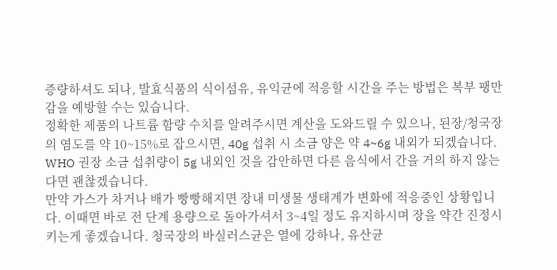증량하셔도 되나, 발효식품의 식이섬유, 유익균에 적응할 시간을 주는 방법은 복부 팽만감을 예방할 수는 있습니다.
정확한 제품의 나트륨 함량 수치를 알려주시면 계산을 도와드릴 수 있으나, 된장/청국장의 염도를 약 10~15%로 잡으시면, 40g 섭취 시 소금 양은 약 4~6g 내외가 되겠습니다. WHO 권장 소금 섭취량이 5g 내외인 것을 감안하면 다른 음식에서 간을 거의 하지 않는다면 괜찮겠습니다.
만약 가스가 차거나 배가 빵빵해지면 장내 미생물 생태계가 변화에 적응중인 상황입니다. 이때면 바로 전 단계 용량으로 돌아가셔서 3~4일 정도 유지하시며 장을 약간 진정시키는게 좋겠습니다. 청국장의 바실러스균은 열에 강하나, 유산균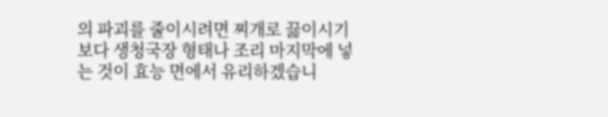의 파괴를 줄이시려면 찌개로 끓이시기 보다 생청국장 형태나 조리 마지막에 넣는 것이 효능 면에서 유리하겠습니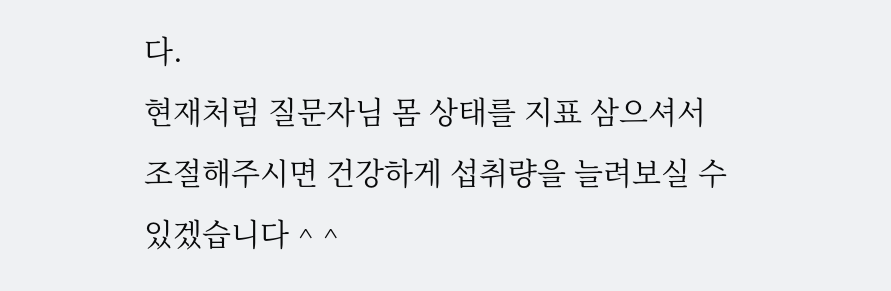다.
현재처럼 질문자님 몸 상태를 지표 삼으셔서 조절해주시면 건강하게 섭취량을 늘려보실 수 있겠습니다 ^ ^